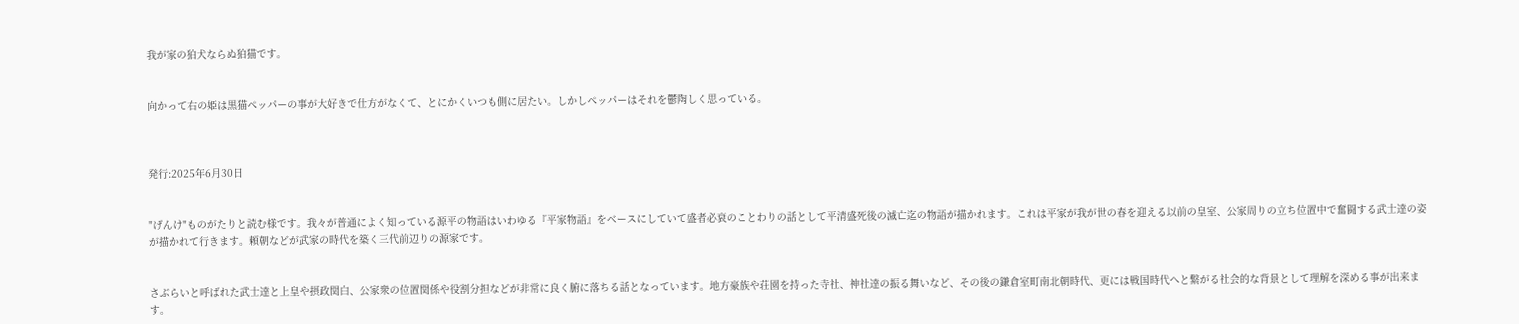我が家の狛犬ならぬ狛猫です。


向かって右の姫は黒猫ペッパーの事が大好きで仕方がなくて、とにかくいつも側に居たい。しかしペッパーはそれを鬱陶しく思っている。



発行:2025年6月30日


"げんけ"ものがたりと読む様です。我々が普通によく知っている源平の物語はいわゆる『平家物語』をベースにしていて盛者必衰のことわりの話として平清盛死後の滅亡迄の物語が描かれます。これは平家が我が世の春を迎える以前の皇室、公家周りの立ち位置中で奮闘する武士達の姿が描かれて行きます。頼朝などが武家の時代を築く三代前辺りの源家です。


さぶらいと呼ばれた武士達と上皇や摂政関白、公家衆の位置関係や役割分担などが非常に良く腑に落ちる話となっています。地方豪族や荘園を持った寺社、神社達の振る舞いなど、その後の鎌倉室町南北朝時代、更には戦国時代へと繋がる社会的な背景として理解を深める事が出来ます。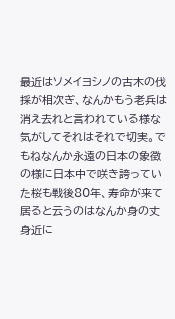最近はソメイヨシノの古木の伐採が相次ぎ、なんかもう老兵は消え去れと言われている様な気がしてそれはそれで切実。でもねなんか永遠の日本の象徴の様に日本中で咲き誇っていた桜も戦後80年、寿命が来て居ると云うのはなんか身の丈身近に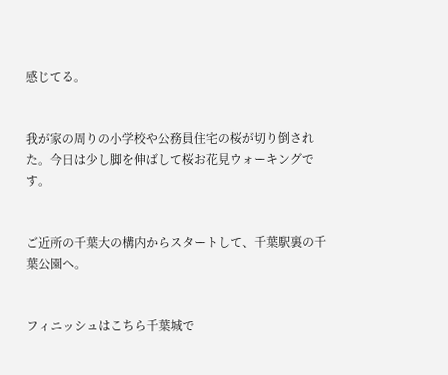感じてる。


我が家の周りの小学校や公務員住宅の桜が切り倒された。今日は少し脚を伸ばして桜お花見ウォーキングです。


ご近所の千葉大の構内からスタートして、千葉駅裏の千葉公園へ。


フィニッシュはこちら千葉城で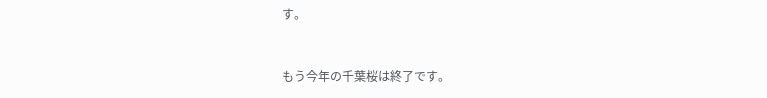す。


もう今年の千葉桜は終了です。